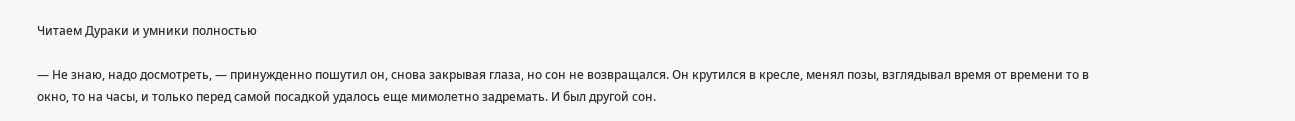Читаем Дураки и умники полностью

— Не знаю, надо досмотреть, — принужденно пошутил он, снова закрывая глаза, но сон не возвращался. Он крутился в кресле, менял позы, взглядывал время от времени то в окно, то на часы, и только перед самой посадкой удалось еще мимолетно задремать. И был другой сон.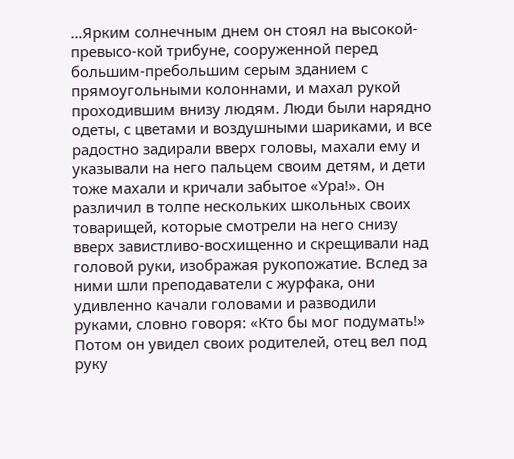…Ярким солнечным днем он стоял на высокой-превысо-кой трибуне, сооруженной перед большим-пребольшим серым зданием с прямоугольными колоннами, и махал рукой проходившим внизу людям. Люди были нарядно одеты, с цветами и воздушными шариками, и все радостно задирали вверх головы, махали ему и указывали на него пальцем своим детям, и дети тоже махали и кричали забытое «Ура!». Он различил в толпе нескольких школьных своих товарищей, которые смотрели на него снизу вверх завистливо-восхищенно и скрещивали над головой руки, изображая рукопожатие. Вслед за ними шли преподаватели с журфака, они удивленно качали головами и разводили руками, словно говоря: «Кто бы мог подумать!» Потом он увидел своих родителей, отец вел под руку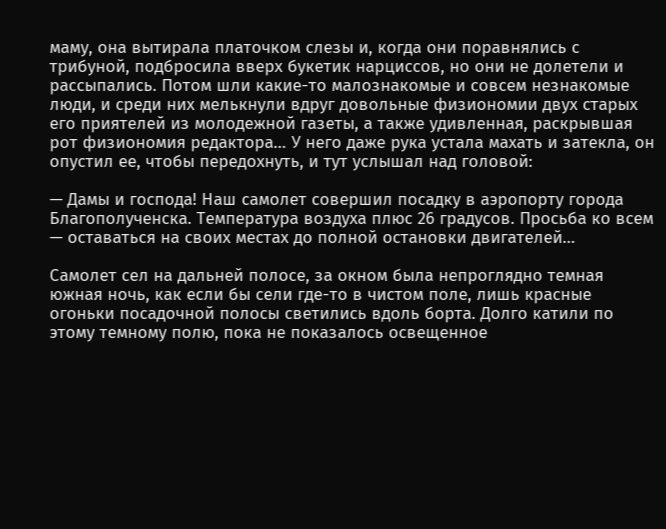маму, она вытирала платочком слезы и, когда они поравнялись с трибуной, подбросила вверх букетик нарциссов, но они не долетели и рассыпались. Потом шли какие-то малознакомые и совсем незнакомые люди, и среди них мелькнули вдруг довольные физиономии двух старых его приятелей из молодежной газеты, а также удивленная, раскрывшая рот физиономия редактора… У него даже рука устала махать и затекла, он опустил ее, чтобы передохнуть, и тут услышал над головой:

— Дамы и господа! Наш самолет совершил посадку в аэропорту города Благополученска. Температура воздуха плюс 26 градусов. Просьба ко всем — оставаться на своих местах до полной остановки двигателей…

Самолет сел на дальней полосе, за окном была непроглядно темная южная ночь, как если бы сели где-то в чистом поле, лишь красные огоньки посадочной полосы светились вдоль борта. Долго катили по этому темному полю, пока не показалось освещенное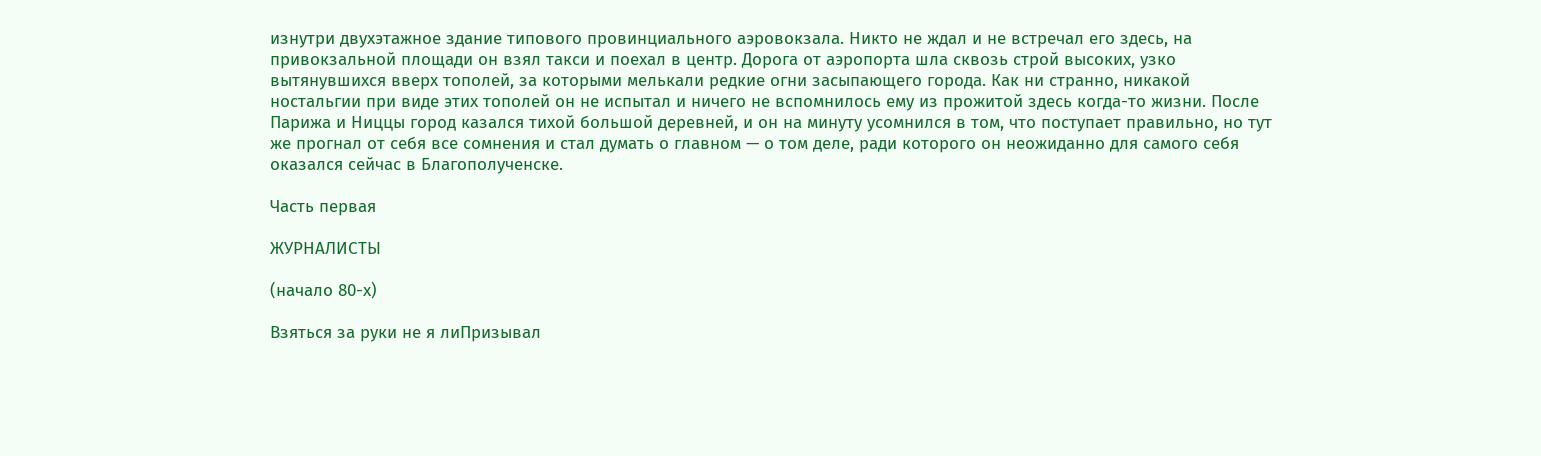изнутри двухэтажное здание типового провинциального аэровокзала. Никто не ждал и не встречал его здесь, на привокзальной площади он взял такси и поехал в центр. Дорога от аэропорта шла сквозь строй высоких, узко вытянувшихся вверх тополей, за которыми мелькали редкие огни засыпающего города. Как ни странно, никакой ностальгии при виде этих тополей он не испытал и ничего не вспомнилось ему из прожитой здесь когда-то жизни. После Парижа и Ниццы город казался тихой большой деревней, и он на минуту усомнился в том, что поступает правильно, но тут же прогнал от себя все сомнения и стал думать о главном — о том деле, ради которого он неожиданно для самого себя оказался сейчас в Благополученске.

Часть первая

ЖУРНАЛИСТЫ

(начало 80-х)

Взяться за руки не я лиПризывал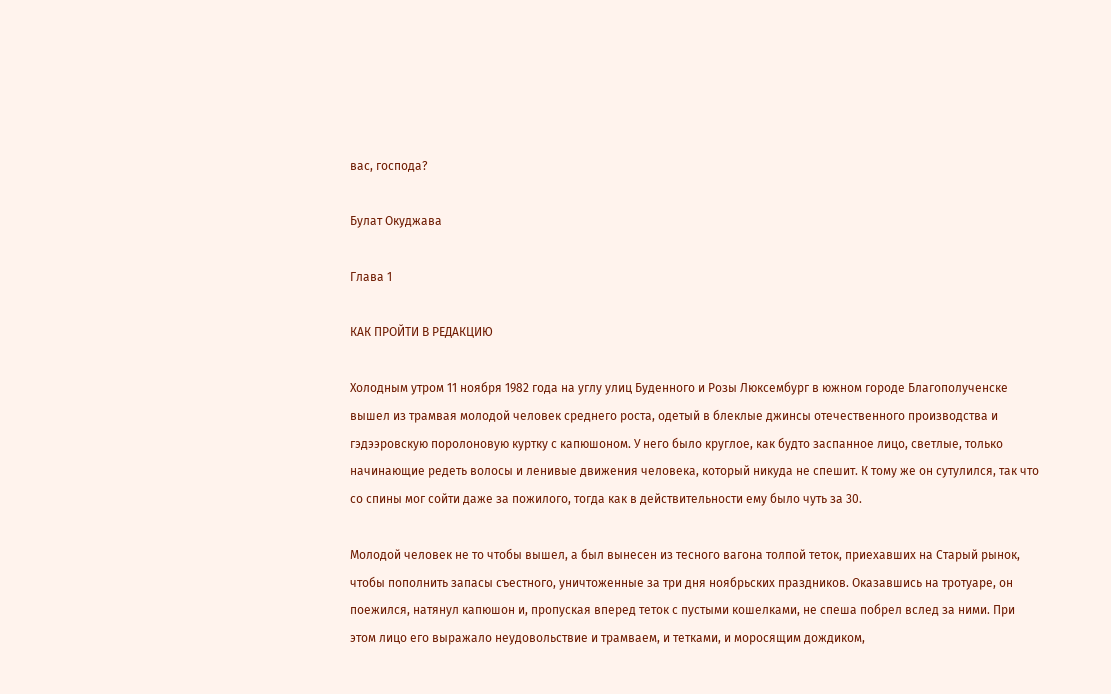вас, господа?

Булат Окуджава

Глава 1

КАК ПРОЙТИ В РЕДАКЦИЮ

Холодным утром 11 ноября 1982 года на углу улиц Буденного и Розы Люксембург в южном городе Благополученске вышел из трамвая молодой человек среднего роста, одетый в блеклые джинсы отечественного производства и гэдээровскую поролоновую куртку с капюшоном. У него было круглое, как будто заспанное лицо, светлые, только начинающие редеть волосы и ленивые движения человека, который никуда не спешит. К тому же он сутулился, так что со спины мог сойти даже за пожилого, тогда как в действительности ему было чуть за 30.

Молодой человек не то чтобы вышел, а был вынесен из тесного вагона толпой теток, приехавших на Старый рынок, чтобы пополнить запасы съестного, уничтоженные за три дня ноябрьских праздников. Оказавшись на тротуаре, он поежился, натянул капюшон и, пропуская вперед теток с пустыми кошелками, не спеша побрел вслед за ними. При этом лицо его выражало неудовольствие и трамваем, и тетками, и моросящим дождиком,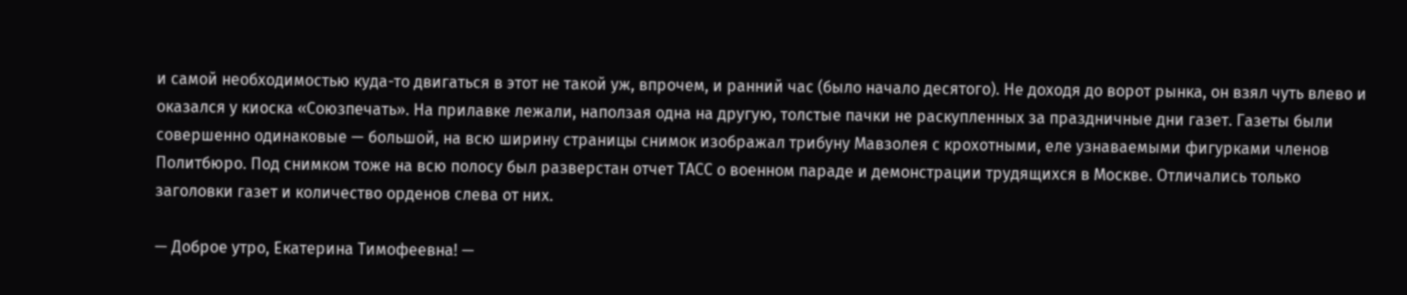и самой необходимостью куда-то двигаться в этот не такой уж, впрочем, и ранний час (было начало десятого). Не доходя до ворот рынка, он взял чуть влево и оказался у киоска «Союзпечать». На прилавке лежали, наползая одна на другую, толстые пачки не раскупленных за праздничные дни газет. Газеты были совершенно одинаковые — большой, на всю ширину страницы снимок изображал трибуну Мавзолея с крохотными, еле узнаваемыми фигурками членов Политбюро. Под снимком тоже на всю полосу был разверстан отчет ТАСС о военном параде и демонстрации трудящихся в Москве. Отличались только заголовки газет и количество орденов слева от них.

— Доброе утро, Екатерина Тимофеевна! —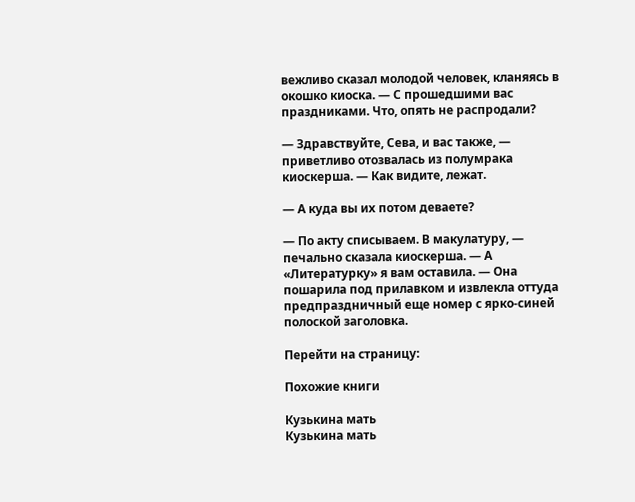вежливо сказал молодой человек, кланяясь в окошко киоска. — С прошедшими вас праздниками. Что, опять не распродали?

— Здравствуйте, Сева, и вас также, — приветливо отозвалась из полумрака киоскерша. — Как видите, лежат.

— А куда вы их потом деваете?

— По акту списываем. В макулатуру, — печально сказала киоскерша. — А «Литературку» я вам оставила. — Она пошарила под прилавком и извлекла оттуда предпраздничный еще номер с ярко-синей полоской заголовка.

Перейти на страницу:

Похожие книги

Кузькина мать
Кузькина мать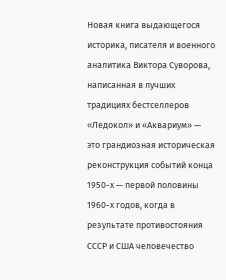Новая книга выдающегося историка, писателя и военного аналитика Виктора Суворова, написанная в лучших традициях бестселлеров «Ледокол» и «Аквариум» — это грандиозная историческая реконструкция событий конца 1950-х — первой половины 1960-х годов, когда в результате противостояния СССР и США человечество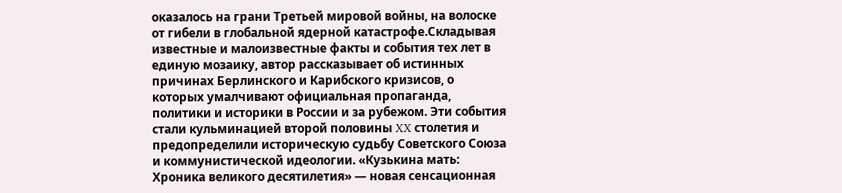оказалось на грани Третьей мировой войны, на волоске от гибели в глобальной ядерной катастрофе.Складывая известные и малоизвестные факты и события тех лет в единую мозаику, автор рассказывает об истинных причинах Берлинского и Карибского кризисов, о которых умалчивают официальная пропаганда, политики и историки в России и за рубежом. Эти события стали кульминацией второй половины XX столетия и предопределили историческую судьбу Советского Союза и коммунистической идеологии. «Кузькина мать: Хроника великого десятилетия» — новая сенсационная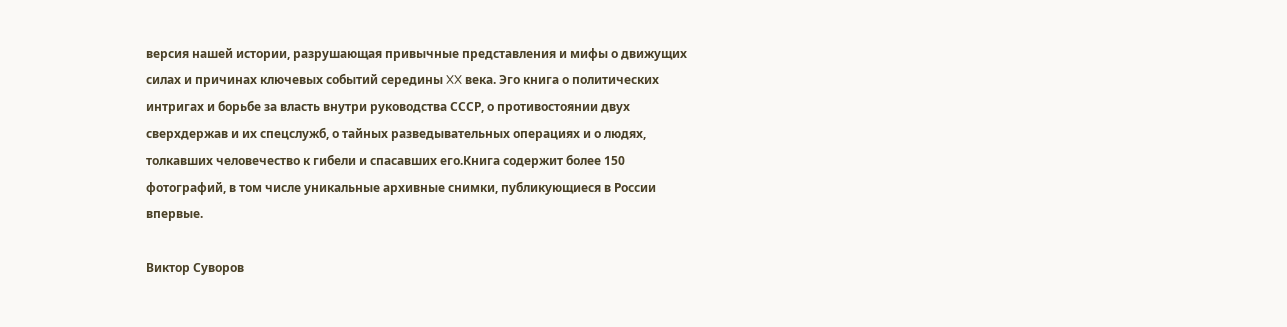версия нашей истории, разрушающая привычные представления и мифы о движущих силах и причинах ключевых событий середины XX века. Эго книга о политических интригах и борьбе за власть внутри руководства СССР, о противостоянии двух сверхдержав и их спецслужб, о тайных разведывательных операциях и о людях, толкавших человечество к гибели и спасавших его.Книга содержит более 150 фотографий, в том числе уникальные архивные снимки, публикующиеся в России впервые.

Виктор Суворов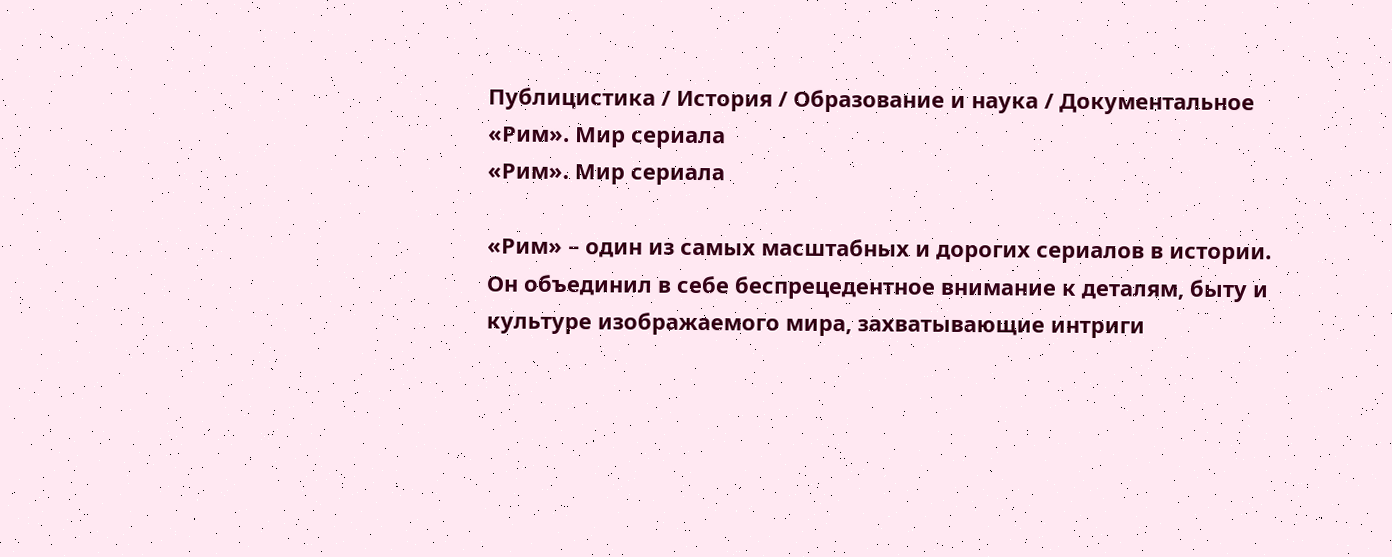Публицистика / История / Образование и наука / Документальное
«Рим». Мир сериала
«Рим». Мир сериала

«Рим» – один из самых масштабных и дорогих сериалов в истории. Он объединил в себе беспрецедентное внимание к деталям, быту и культуре изображаемого мира, захватывающие интриги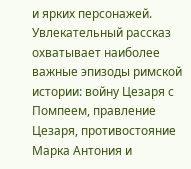и ярких персонажей. Увлекательный рассказ охватывает наиболее важные эпизоды римской истории: войну Цезаря с Помпеем, правление Цезаря, противостояние Марка Антония и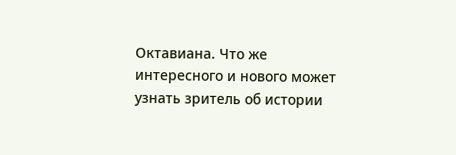Октавиана. Что же интересного и нового может узнать зритель об истории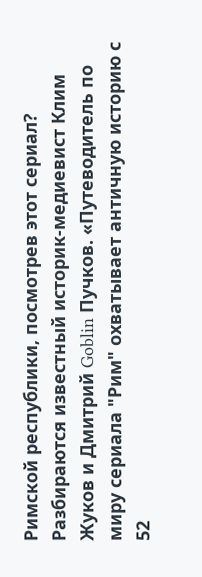Римской республики, посмотрев этот сериал? Разбираются известный историк-медиевист Клим Жуков и Дмитрий Goblin Пучков. «Путеводитель по миру сериала "Рим" охватывает античную историю с 52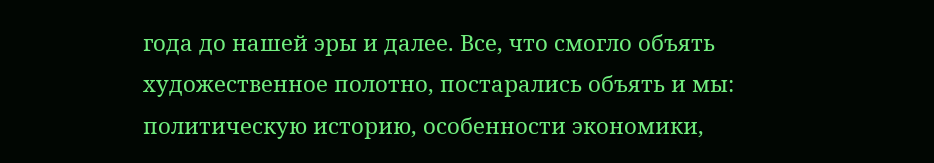года до нашей эры и далее. Все, что смогло объять художественное полотно, постарались объять и мы: политическую историю, особенности экономики,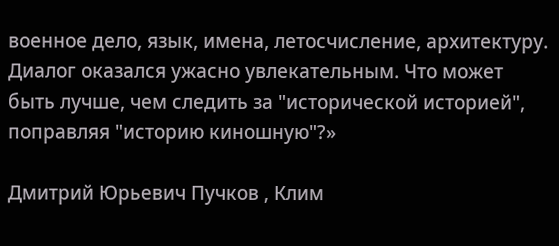военное дело, язык, имена, летосчисление, архитектуру. Диалог оказался ужасно увлекательным. Что может быть лучше, чем следить за "исторической историей", поправляя "историю киношную"?»

Дмитрий Юрьевич Пучков , Клим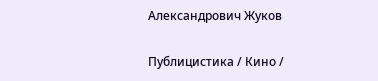Александрович Жуков

Публицистика / Кино /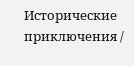Исторические приключения /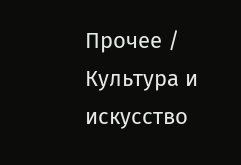Прочее / Культура и искусство